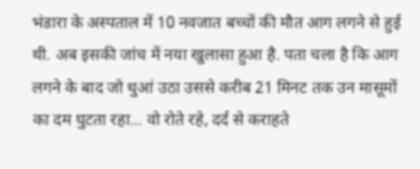भंडारा के अस्पताल में 10 नवजात बच्चों की मौत आग लगने से हुई थी. अब इसकी जांच में नया खुलासा हुआ है. पता चला है कि आग लगने के बाद जो धुआं उठा उससे करीब 21 मिनट तक उन मासूमों का दम घुटता रहा... वो रोते रहे, दर्द से कराहते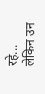रहे... लेकिन उन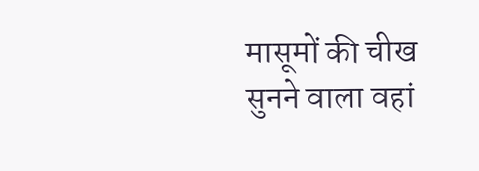मासूमों की चीख सुनने वाला वहां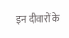इन दीवारों के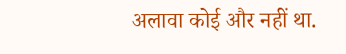अलावा कोई और नहीं था.